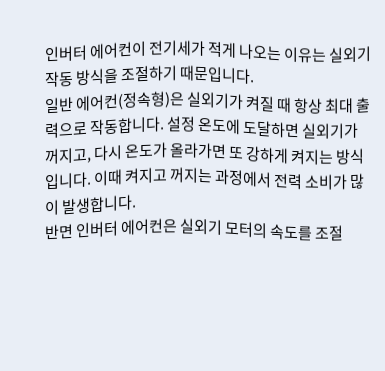인버터 에어컨이 전기세가 적게 나오는 이유는 실외기 작동 방식을 조절하기 때문입니다.
일반 에어컨(정속형)은 실외기가 켜질 때 항상 최대 출력으로 작동합니다. 설정 온도에 도달하면 실외기가 꺼지고, 다시 온도가 올라가면 또 강하게 켜지는 방식입니다. 이때 켜지고 꺼지는 과정에서 전력 소비가 많이 발생합니다.
반면 인버터 에어컨은 실외기 모터의 속도를 조절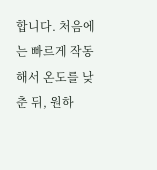합니다. 처음에는 빠르게 작동해서 온도를 낮춘 뒤, 원하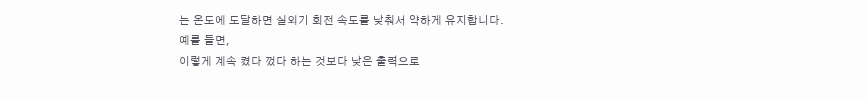는 온도에 도달하면 실외기 회전 속도를 낮춰서 약하게 유지합니다.
예를 들면,
이렇게 계속 켰다 껐다 하는 것보다 낮은 출력으로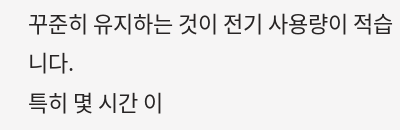꾸준히 유지하는 것이 전기 사용량이 적습니다.
특히 몇 시간 이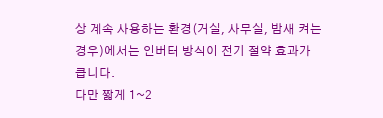상 계속 사용하는 환경(거실, 사무실, 밤새 켜는 경우)에서는 인버터 방식이 전기 절약 효과가 큽니다.
다만 짧게 1~2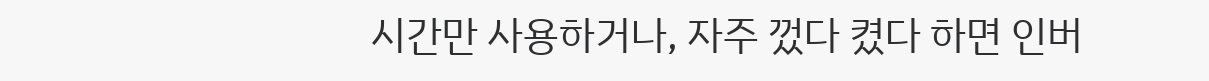시간만 사용하거나, 자주 껐다 켰다 하면 인버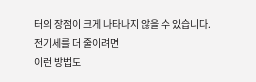터의 장점이 크게 나타나지 않을 수 있습니다.
전기세를 더 줄이려면
이런 방법도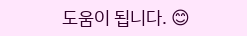도움이 됩니다. 😊